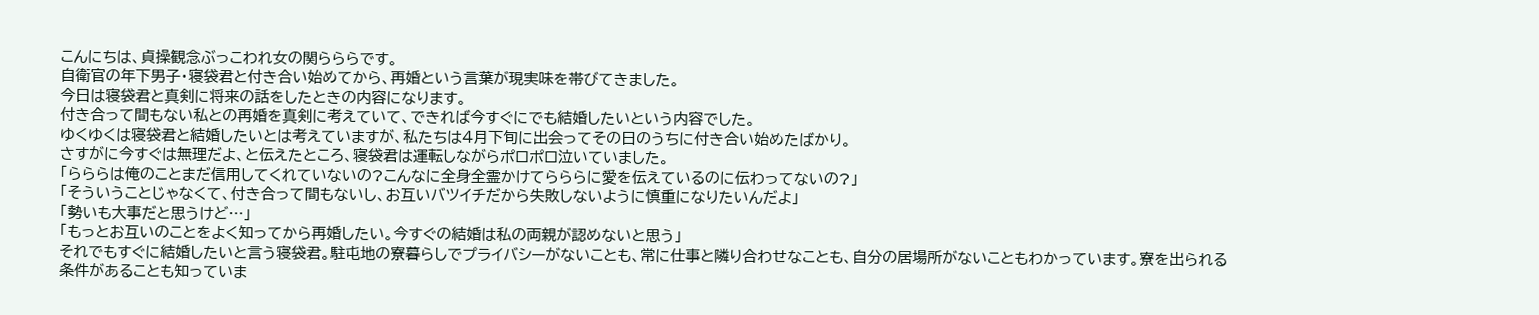こんにちは、貞操観念ぶっこわれ女の関らららです。
自衛官の年下男子・寝袋君と付き合い始めてから、再婚という言葉が現実味を帯びてきました。
今日は寝袋君と真剣に将来の話をしたときの内容になります。
付き合って間もない私との再婚を真剣に考えていて、できれば今すぐにでも結婚したいという内容でした。
ゆくゆくは寝袋君と結婚したいとは考えていますが、私たちは4月下旬に出会ってその日のうちに付き合い始めたばかり。
さすがに今すぐは無理だよ、と伝えたところ、寝袋君は運転しながらポロポロ泣いていました。
「らららは俺のことまだ信用してくれていないの?こんなに全身全霊かけてらららに愛を伝えているのに伝わってないの?」
「そういうことじゃなくて、付き合って間もないし、お互いバツイチだから失敗しないように慎重になりたいんだよ」
「勢いも大事だと思うけど…」
「もっとお互いのことをよく知ってから再婚したい。今すぐの結婚は私の両親が認めないと思う」
それでもすぐに結婚したいと言う寝袋君。駐屯地の寮暮らしでプライバシーがないことも、常に仕事と隣り合わせなことも、自分の居場所がないこともわかっています。寮を出られる条件があることも知っていま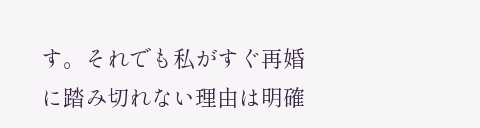す。それでも私がすぐ再婚に踏み切れない理由は明確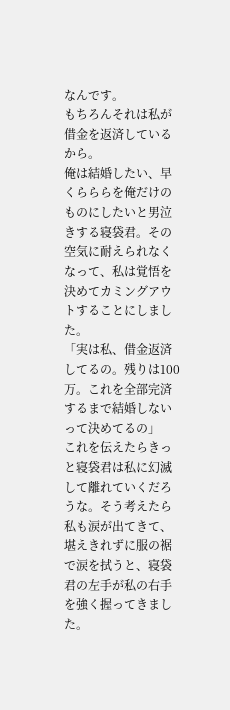なんです。
もちろんそれは私が借金を返済しているから。
俺は結婚したい、早くらららを俺だけのものにしたいと男泣きする寝袋君。その空気に耐えられなくなって、私は覚悟を決めてカミングアウトすることにしました。
「実は私、借金返済してるの。残りは100万。これを全部完済するまで結婚しないって決めてるの」
これを伝えたらきっと寝袋君は私に幻滅して離れていくだろうな。そう考えたら私も涙が出てきて、堪えきれずに服の裾で涙を拭うと、寝袋君の左手が私の右手を強く握ってきました。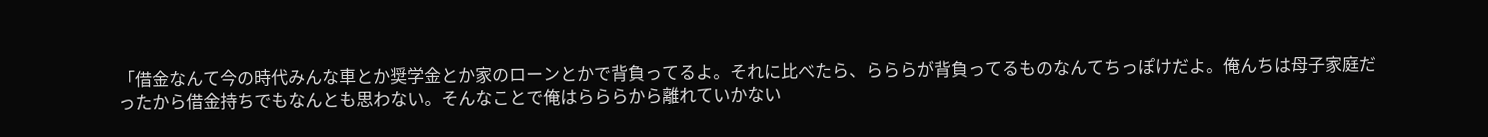「借金なんて今の時代みんな車とか奨学金とか家のローンとかで背負ってるよ。それに比べたら、らららが背負ってるものなんてちっぽけだよ。俺んちは母子家庭だったから借金持ちでもなんとも思わない。そんなことで俺はらららから離れていかない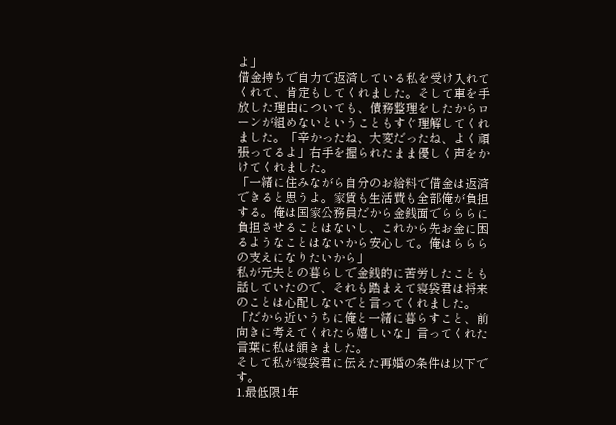よ」
借金持ちで自力で返済している私を受け入れてくれて、肯定もしてくれました。そして車を手放した理由についても、債務整理をしたからローンが組めないということもすぐ理解してくれました。「辛かったね、大変だったね、よく頑張ってるよ」右手を握られたまま優しく声をかけてくれました。
「一緒に住みながら自分のお給料で借金は返済できると思うよ。家賃も生活費も全部俺が負担する。俺は国家公務員だから金銭面でらららに負担させることはないし、これから先お金に困るようなことはないから安心して。俺はらららの支えになりたいから」
私が元夫との暮らしで金銭的に苦労したことも話していたので、それも踏まえて寝袋君は将来のことは心配しないでと言ってくれました。「だから近いうちに俺と一緒に暮らすこと、前向きに考えてくれたら嬉しいな」言ってくれた言葉に私は頷きました。
そして私が寝袋君に伝えた再婚の条件は以下です。
1.最低限1年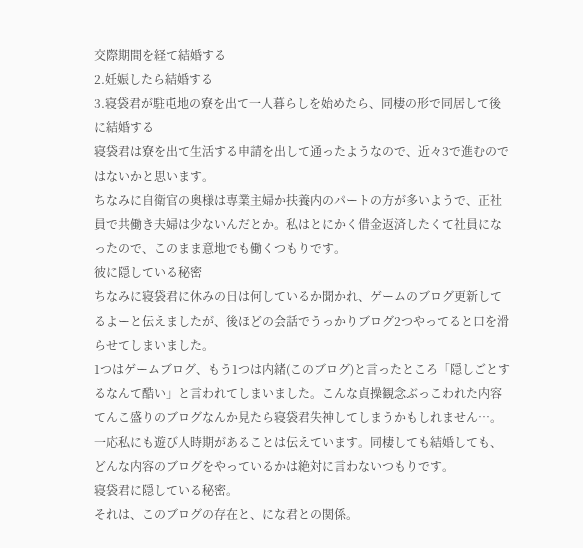交際期間を経て結婚する
2.妊娠したら結婚する
3.寝袋君が駐屯地の寮を出て一人暮らしを始めたら、同棲の形で同居して後に結婚する
寝袋君は寮を出て生活する申請を出して通ったようなので、近々3で進むのではないかと思います。
ちなみに自衛官の奥様は専業主婦か扶養内のパートの方が多いようで、正社員で共働き夫婦は少ないんだとか。私はとにかく借金返済したくて社員になったので、このまま意地でも働くつもりです。
彼に隠している秘密
ちなみに寝袋君に休みの日は何しているか聞かれ、ゲームのブログ更新してるよーと伝えましたが、後ほどの会話でうっかりブログ2つやってると口を滑らせてしまいました。
1つはゲームブログ、もう1つは内緒(このブログ)と言ったところ「隠しごとするなんて酷い」と言われてしまいました。こんな貞操観念ぶっこわれた内容てんこ盛りのブログなんか見たら寝袋君失神してしまうかもしれません…。
一応私にも遊び人時期があることは伝えています。同棲しても結婚しても、どんな内容のブログをやっているかは絶対に言わないつもりです。
寝袋君に隠している秘密。
それは、このブログの存在と、にな君との関係。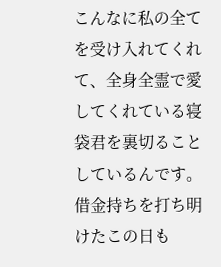こんなに私の全てを受け入れてくれて、全身全霊で愛してくれている寝袋君を裏切ることしているんです。
借金持ちを打ち明けたこの日も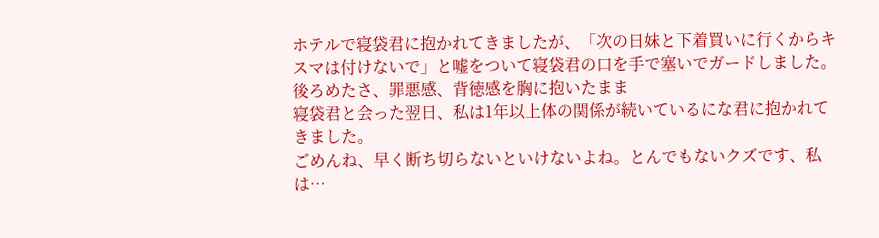ホテルで寝袋君に抱かれてきましたが、「次の日妹と下着買いに行くからキスマは付けないで」と嘘をついて寝袋君の口を手で塞いでガードしました。
後ろめたさ、罪悪感、背徳感を胸に抱いたまま
寝袋君と会った翌日、私は1年以上体の関係が続いているにな君に抱かれてきました。
ごめんね、早く断ち切らないといけないよね。とんでもないクズです、私は…